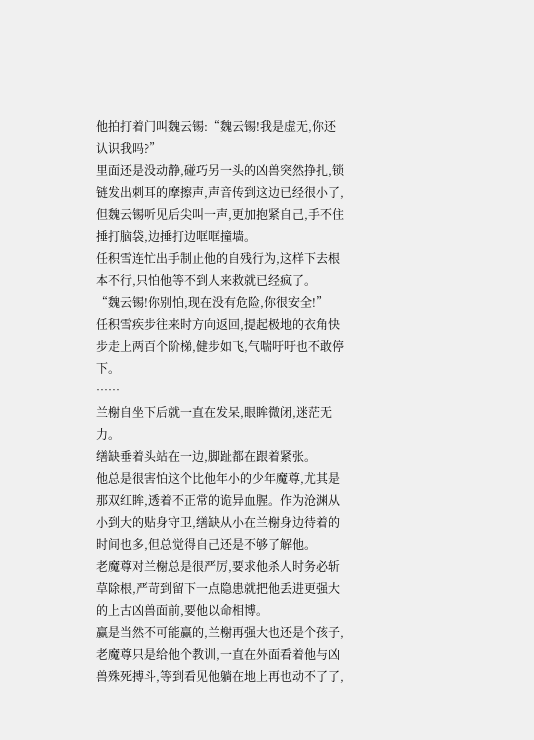他拍打着门叫魏云锡:“魏云锡!我是虚无,你还认识我吗?”
里面还是没动静,碰巧另一头的凶兽突然挣扎,锁链发出刺耳的摩擦声,声音传到这边已经很小了,但魏云锡听见后尖叫一声,更加抱紧自己,手不住捶打脑袋,边捶打边哐哐撞墙。
任积雪连忙出手制止他的自残行为,这样下去根本不行,只怕他等不到人来救就已经疯了。
“魏云锡!你别怕,现在没有危险,你很安全!”
任积雪疾步往来时方向返回,提起极地的衣角快步走上两百个阶梯,健步如飞,气喘吁吁也不敢停下。
……
兰榭自坐下后就一直在发呆,眼眸微闭,迷茫无力。
缮缺垂着头站在一边,脚趾都在跟着紧张。
他总是很害怕这个比他年小的少年魔尊,尤其是那双红眸,透着不正常的诡异血腥。作为沧渊从小到大的贴身守卫,缮缺从小在兰榭身边待着的时间也多,但总觉得自己还是不够了解他。
老魔尊对兰榭总是很严厉,要求他杀人时务必斩草除根,严苛到留下一点隐患就把他丢进更强大的上古凶兽面前,要他以命相博。
赢是当然不可能赢的,兰榭再强大也还是个孩子,老魔尊只是给他个教训,一直在外面看着他与凶兽殊死搏斗,等到看见他躺在地上再也动不了了,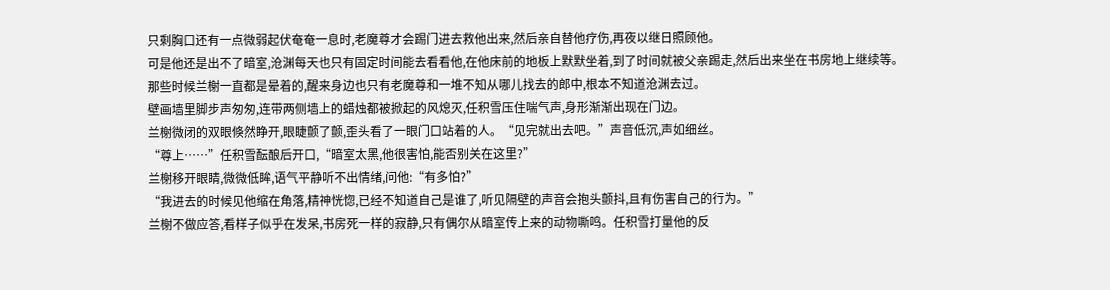只剩胸口还有一点微弱起伏奄奄一息时,老魔尊才会踢门进去救他出来,然后亲自替他疗伤,再夜以继日照顾他。
可是他还是出不了暗室,沧渊每天也只有固定时间能去看看他,在他床前的地板上默默坐着,到了时间就被父亲踢走,然后出来坐在书房地上继续等。
那些时候兰榭一直都是晕着的,醒来身边也只有老魔尊和一堆不知从哪儿找去的郎中,根本不知道沧渊去过。
壁画墙里脚步声匆匆,连带两侧墙上的蜡烛都被掀起的风熄灭,任积雪压住喘气声,身形渐渐出现在门边。
兰榭微闭的双眼倏然睁开,眼睫颤了颤,歪头看了一眼门口站着的人。“见完就出去吧。”声音低沉,声如细丝。
“尊上……”任积雪酝酿后开口,“暗室太黑,他很害怕,能否别关在这里?”
兰榭移开眼睛,微微低眸,语气平静听不出情绪,问他:“有多怕?”
“我进去的时候见他缩在角落,精神恍惚,已经不知道自己是谁了,听见隔壁的声音会抱头颤抖,且有伤害自己的行为。”
兰榭不做应答,看样子似乎在发呆,书房死一样的寂静,只有偶尔从暗室传上来的动物嘶鸣。任积雪打量他的反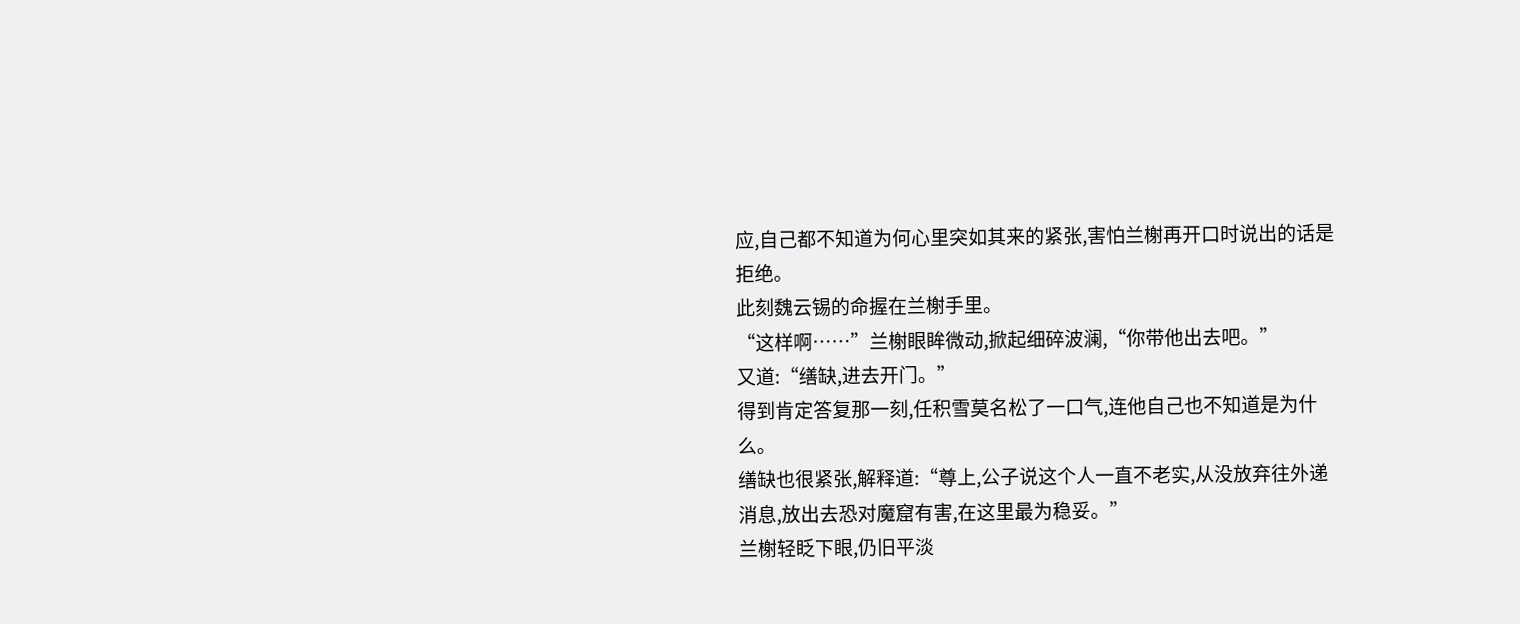应,自己都不知道为何心里突如其来的紧张,害怕兰榭再开口时说出的话是拒绝。
此刻魏云锡的命握在兰榭手里。
“这样啊……”兰榭眼眸微动,掀起细碎波澜,“你带他出去吧。”
又道:“缮缺,进去开门。”
得到肯定答复那一刻,任积雪莫名松了一口气,连他自己也不知道是为什么。
缮缺也很紧张,解释道:“尊上,公子说这个人一直不老实,从没放弃往外递消息,放出去恐对魔窟有害,在这里最为稳妥。”
兰榭轻眨下眼,仍旧平淡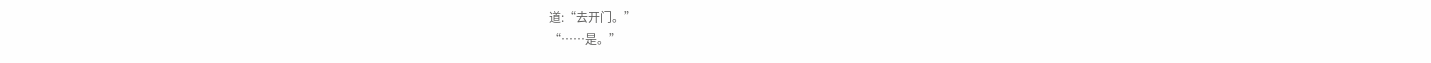道:“去开门。”
“……是。”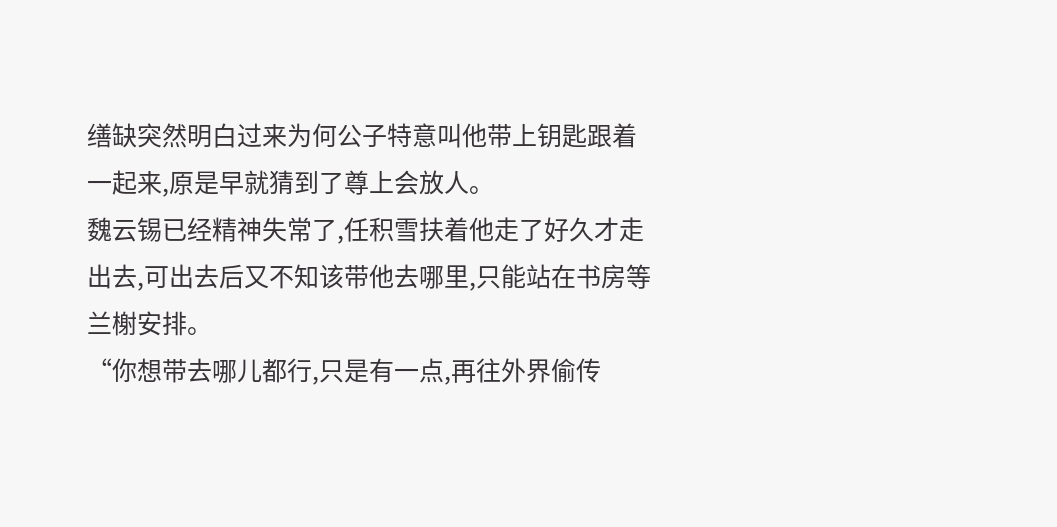缮缺突然明白过来为何公子特意叫他带上钥匙跟着一起来,原是早就猜到了尊上会放人。
魏云锡已经精神失常了,任积雪扶着他走了好久才走出去,可出去后又不知该带他去哪里,只能站在书房等兰榭安排。
“你想带去哪儿都行,只是有一点,再往外界偷传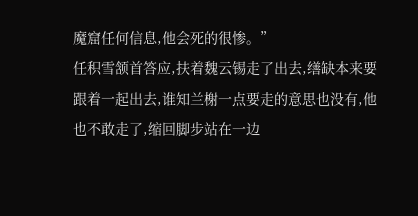魔窟任何信息,他会死的很惨。”
任积雪颔首答应,扶着魏云锡走了出去,缮缺本来要跟着一起出去,谁知兰榭一点要走的意思也没有,他也不敢走了,缩回脚步站在一边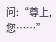问:“尊上,您……”